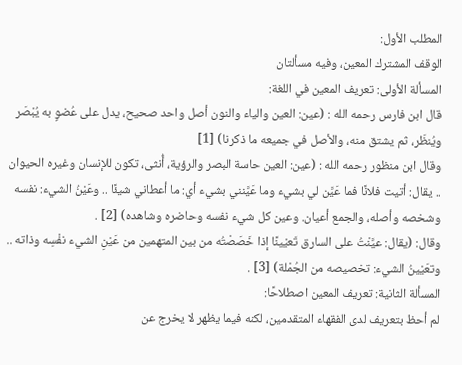المطلب الأول:
الوقف المشترك المعين، وفيه مسألتان
المسألة الأولى: تعريف المعين في اللغة:
قال ابن فارس رحمه الله : (عين: العين والياء والنون أصل واحد صحيح، يدل على عُضوٍ به يُبْصَر ويُنظَر، ثم يشتق منه، والأصل في جميعه ما ذكرنا) [1]
وقال ابن منظور رحمه الله : (عين: العين حاسة البصر والرؤية، أُنثى، تكون للإنسان وغيره الحيوان .. يقال: أتيت فلانًا فما عَيَّن لي بشيء وما عَيَّنني بشيء أي: ما أعطاني شيئًا .. وعَيْنُ الشيء: نفسه وشخصه وأصله، والجمع أعيان. وعين كل شيء نفسه وحاضره وشاهده) [2] .
وقال: (يقال: عيَّنْتُ على السارق تَعيْينًا إذا خَصَصْتُه من بين المتهمين من عَيْنِ الشيء نفْسِه وذاته .. وتعَيْينُ الشيء: تخصيصه من الجُمْلة) [3] .
المسألة الثانية: تعريف المعين اصطلاحًا:
لم أحظ بتعريف لدى الفقهاء المتقدمين، لكنه فيما يظهر لا يخرج عن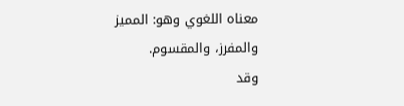معناه اللغوي وهو: المميز والمفرز، والمقسوم.
وقد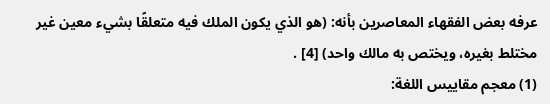عرفه بعض الفقهاء المعاصرين بأنه: (هو الذي يكون الملك فيه متعلقًا بشيء معين غير مختلط بغيره، ويختص به مالك واحد) [4] .
(1) معجم مقاييس اللغة: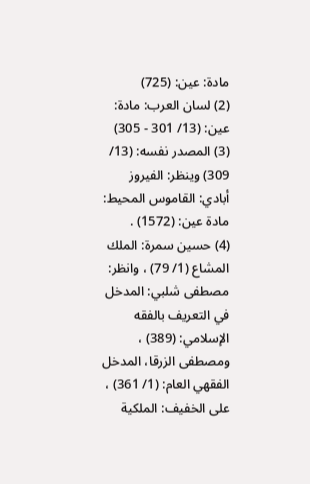مادة: عين: (725)
(2) لسان العرب: مادة: عين: (13/ 301 - 305)
(3) المصدر نفسه: (13/ 309) وينظر: الفيروز أبادي: القاموس المحيط: مادة عين: (1572) .
(4) حسين سمرة: الملك المشاع (1/ 79) ، وانظر: مصطفى شلبي: المدخل في التعريف بالفقه الإسلامي: (389) ، ومصطفى الزرقا، المدخل الفقهي العام: (1/ 361) ، على الخفيف: الملكية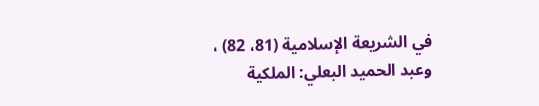في الشريعة الإسلامية (81، 82) ، وعبد الحميد البعلي: الملكية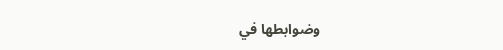وضوابطها في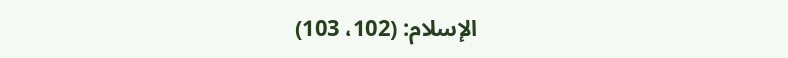الإسلام: (102، 103)